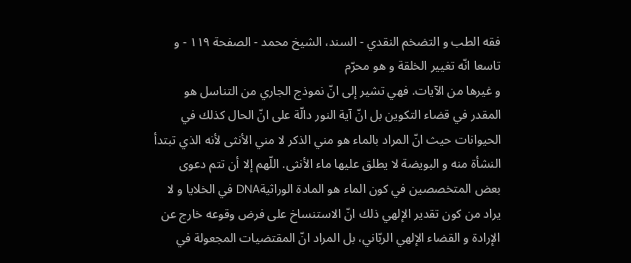فقه الطب و التضخم النقدي - السند، الشيخ محمد - الصفحة ١١٩ - و تاسعا انّه تغيير الخلقة و هو محرّم
و غيرها من الآيات. فهي تشير إلى انّ نموذج الجاري من التناسل هو المقدر في قضاء التكوين بل انّ آية النور دالّة على انّ الحال كذلك في الحيوانات حيث انّ المراد بالماء هو مني الذكر لا مني الأنثى لأنه الذي تبتدأ النشأة منه و البويضة لا يطلق عليها ماء الأنثى. اللّهم إلا أن تتم دعوى بعض المتخصصين في كون الماء هو المادة الوراثيةDNA في الخلايا و لا يراد من كون تقدير الإلهي ذلك انّ الاستنساخ على فرض وقوعه خارج عن الإرادة و القضاء الإلهي الربّاني، بل المراد انّ المقتضيات المجعولة في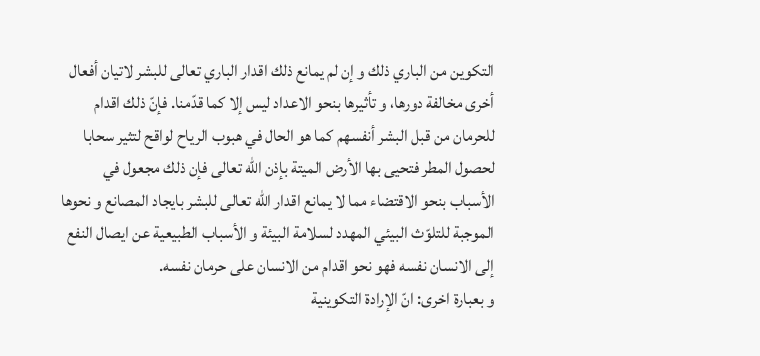التكوين من الباري ذلك و إن لم يمانع ذلك اقدار الباري تعالى للبشر لاتيان أفعال أخرى مخالفة دورها، و تأثيرها بنحو الاعداد ليس إلا كما قدّمنا. فإنّ ذلك اقدام للحرمان من قبل البشر أنفسهم كما هو الحال في هبوب الرياح لواقح لتثير سحابا لحصول المطر فتحيى بها الأرض الميتة بإذن اللّه تعالى فإن ذلك مجعول في الأسباب بنحو الاقتضاء مما لا يمانع اقدار اللّه تعالى للبشر بايجاد المصانع و نحوها الموجبة للتلوّث البيئي المهدد لسلامة البيئة و الأسباب الطبيعية عن ايصال النفع إلى الانسان نفسه فهو نحو اقدام من الانسان على حرمان نفسه.
و بعبارة اخرى: انّ الإرادة التكوينية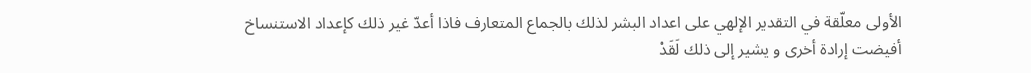الأولى معلّقة في التقدير الإلهي على اعداد البشر لذلك بالجماع المتعارف فاذا أعدّ غير ذلك كإعداد الاستنساخ أفيضت إرادة أخرى و يشير إلى ذلك لَقَدْ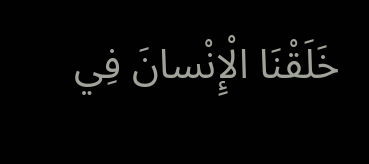خَلَقْنَا الْإِنْسانَ فِي